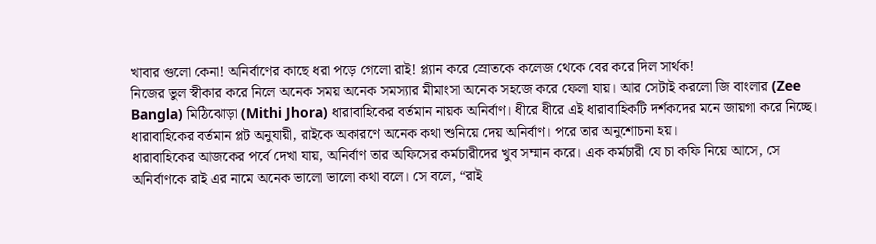খাবার গুলো কেনা! অনির্বাণের কাছে ধরা পড়ে গেলো রাই! প্ল্যান করে স্রোতকে কলেজ থেকে বের করে দিল সার্থক!
নিজের ভুল স্বীকার করে নিলে অনেক সময় অনেক সমস্যার মীমাংসা অনেক সহজে করে ফেলা যায়। আর সেটাই করলো জি বাংলার (Zee Bangla) মিঠিঝোড়া (Mithi Jhora) ধারাবাহিকের বর্তমান নায়ক অনির্বাণ। ধীরে ধীরে এই ধারাবাহিকটি দর্শকদের মনে জায়গা করে নিচ্ছে। ধারাবাহিকের বর্তমান প্লট অনুযায়ী, রাইকে অকারণে অনেক কথা শুনিয়ে দেয় অনির্বাণ। পরে তার অনুশোচনা হয়।
ধারাবাহিকের আজকের পর্বে দেখা যায়, অনির্বাণ তার অফিসের কর্মচারীদের খুব সম্মান করে। এক কর্মচারী যে চা কফি নিয়ে আসে, সে অনির্বাণকে রাই এর নামে অনেক ভালো ভালো কথা বলে। সে বলে, “রাই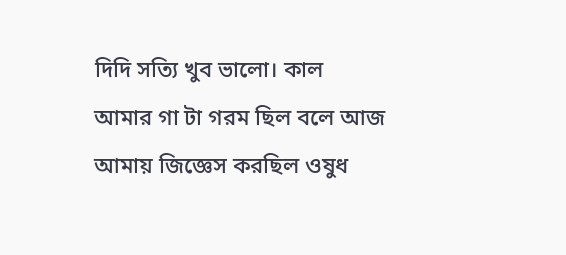দিদি সত্যি খুব ভালো। কাল আমার গা টা গরম ছিল বলে আজ আমায় জিজ্ঞেস করছিল ওষুধ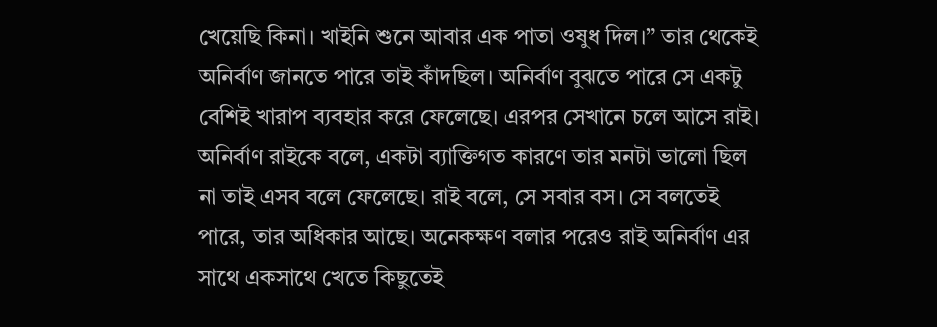খেয়েছি কিনা। খাইনি শুনে আবার এক পাতা ওষুধ দিল।” তার থেকেই অনির্বাণ জানতে পারে তাই কাঁদছিল। অনির্বাণ বুঝতে পারে সে একটু বেশিই খারাপ ব্যবহার করে ফেলেছে। এরপর সেখানে চলে আসে রাই।
অনির্বাণ রাইকে বলে, একটা ব্যাক্তিগত কারণে তার মনটা ভালো ছিল না তাই এসব বলে ফেলেছে। রাই বলে, সে সবার বস। সে বলতেই পারে, তার অধিকার আছে। অনেকক্ষণ বলার পরেও রাই অনির্বাণ এর সাথে একসাথে খেতে কিছুতেই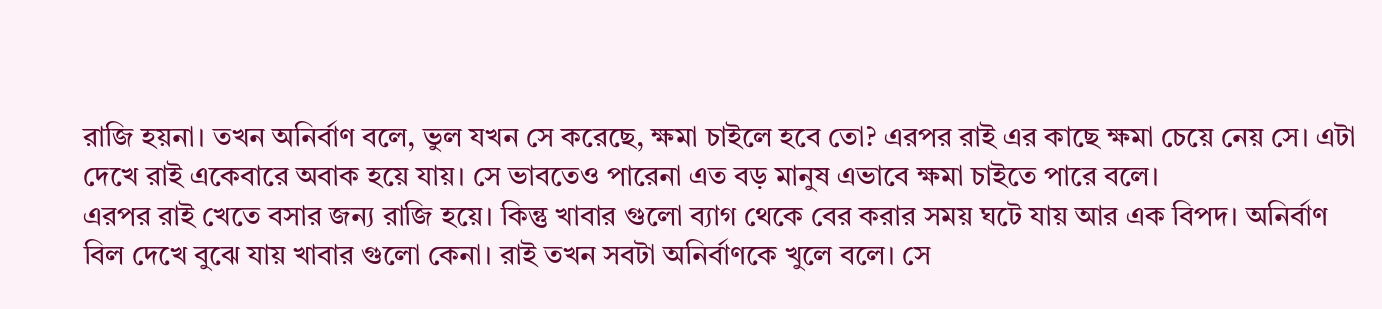রাজি হয়না। তখন অনির্বাণ বলে, ভুল যখন সে করেছে, ক্ষমা চাইলে হবে তো? এরপর রাই এর কাছে ক্ষমা চেয়ে নেয় সে। এটা দেখে রাই একেবারে অবাক হয়ে যায়। সে ভাবতেও পারেনা এত বড় মানুষ এভাবে ক্ষমা চাইতে পারে বলে।
এরপর রাই খেতে বসার জন্য রাজি হয়ে। কিন্তু খাবার গুলো ব্যাগ থেকে বের করার সময় ঘটে যায় আর এক বিপদ। অনির্বাণ বিল দেখে বুঝে যায় খাবার গুলো কেনা। রাই তখন সবটা অনির্বাণকে খুলে বলে। সে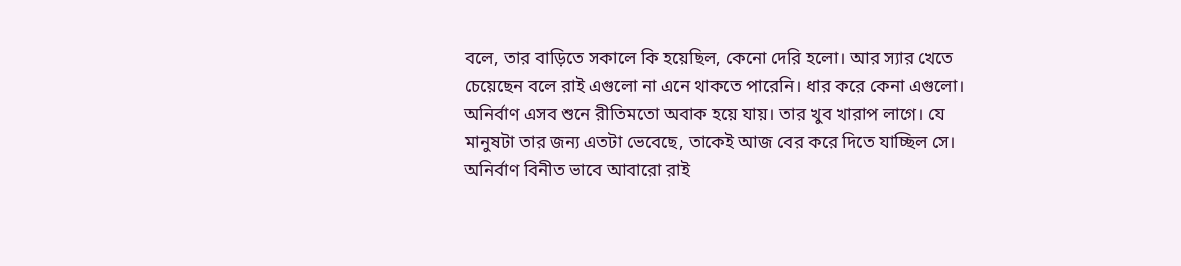বলে, তার বাড়িতে সকালে কি হয়েছিল, কেনো দেরি হলো। আর স্যার খেতে চেয়েছেন বলে রাই এগুলো না এনে থাকতে পারেনি। ধার করে কেনা এগুলো। অনির্বাণ এসব শুনে রীতিমতো অবাক হয়ে যায়। তার খুব খারাপ লাগে। যে মানুষটা তার জন্য এতটা ভেবেছে, তাকেই আজ বের করে দিতে যাচ্ছিল সে। অনির্বাণ বিনীত ভাবে আবারো রাই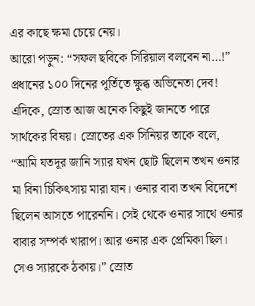এর কাছে ক্ষমা চেয়ে নেয়।
আরো পড়ুন: “সফল ছবিকে সিরিয়াল বলবেন না…!” প্রধানের ১০০ দিনের পূর্তিতে ক্ষুব্ধ অভিনেতা দেব!
এদিকে, স্রোত আজ অনেক কিছুই জানতে পারে সার্থকের বিষয়। স্রোতের এক সিনিয়র তাকে বলে, “আমি যতদূর জানি স্যার যখন ছোট ছিলেন তখন ওনার মা বিনা চিকিৎসায় মারা যান। ওনার বাবা তখন বিদেশে ছিলেন আসতে পারেননি। সেই থেকে ওনার সাথে ওনার বাবার সম্পর্ক খারাপ। আর ওনার এক প্রেমিকা ছিল। সেও স্যারকে ঠকায়।” স্রোত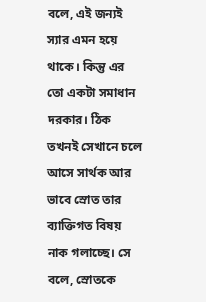বলে, এই জন্যই স্যার এমন হয়ে থাকে। কিন্তু এর তো একটা সমাধান দরকার। ঠিক তখনই সেখানে চলে আসে সার্থক আর ভাবে স্রোত তার ব্যাক্তিগত বিষয় নাক গলাচ্ছে। সে বলে, স্রোতকে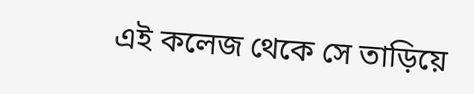এই কলেজ থেকে সে তাড়িয়ে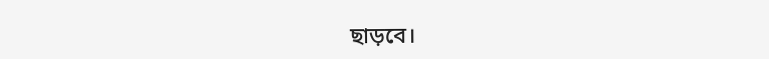ছাড়বে।